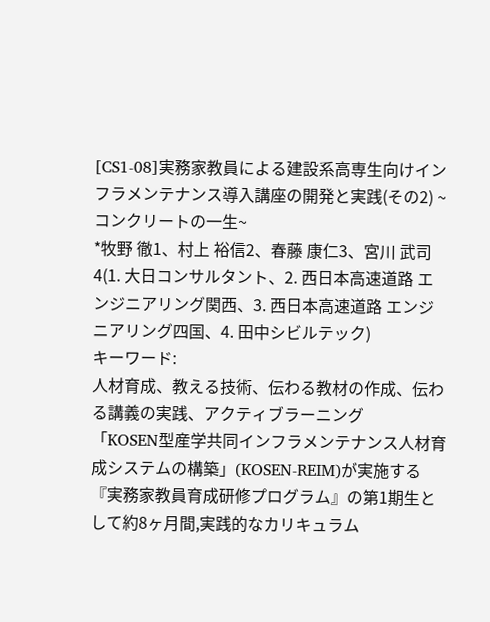[CS1-08]実務家教員による建設系高専生向けインフラメンテナンス導入講座の開発と実践(その2) ~コンクリートの一生~
*牧野 徹1、村上 裕信2、春藤 康仁3、宮川 武司4(1. 大日コンサルタント、2. 西日本高速道路 エンジニアリング関西、3. 西日本高速道路 エンジニアリング四国、4. 田中シビルテック)
キーワード:
人材育成、教える技術、伝わる教材の作成、伝わる講義の実践、アクティブラーニング
「KOSEN型産学共同インフラメンテナンス人材育成システムの構築」(KOSEN-REIM)が実施する『実務家教員育成研修プログラム』の第1期生として約8ヶ月間,実践的なカリキュラム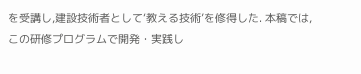を受講し,建設技術者として‘教える技術’を修得した. 本稿では,この研修プログラムで開発・実践し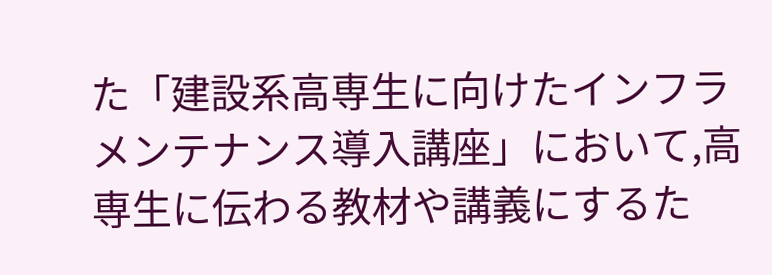た「建設系高専生に向けたインフラメンテナンス導入講座」において,高専生に伝わる教材や講義にするた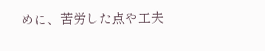めに、苦労した点や工夫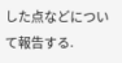した点などについて報告する.